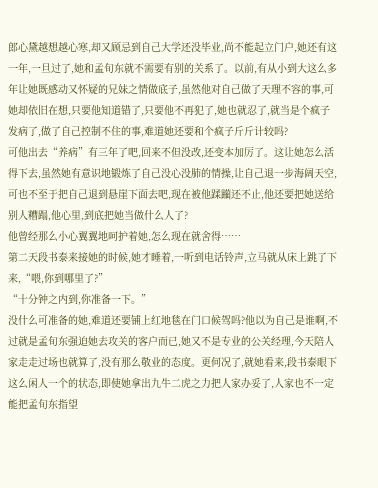郎心黛越想越心寒,却又顾忌到自己大学还没毕业,尚不能起立门户,她还有这一年,一旦过了,她和孟旬东就不需要有别的关系了。以前,有从小到大这么多年让她既感动又怀疑的兄妹之情做底子,虽然他对自己做了天理不容的事,可她却依旧在想,只要他知道错了,只要他不再犯了,她也就忍了,就当是个疯子发病了,做了自己控制不住的事,难道她还要和个疯子斤斤计较吗?
可他出去“养病”有三年了吧,回来不但没改,还变本加厉了。这让她怎么活得下去,虽然她有意识地锻炼了自己没心没肺的情操,让自己退一步海阔天空,可也不至于把自己退到悬崖下面去吧,现在被他蹂躏还不止,他还要把她送给别人糟蹋,他心里,到底把她当做什么人了?
他曾经那么小心翼翼地呵护着她,怎么现在就舍得……
第二天段书泰来接她的时候,她才睡着,一听到电话铃声,立马就从床上跳了下来,“喂,你到哪里了?”
“十分钟之内到,你准备一下。”
没什么可准备的她,难道还要铺上红地毯在门口候驾吗?他以为自己是谁啊,不过就是孟旬东强迫她去攻关的客户而已,她又不是专业的公关经理,今天陪人家走走过场也就算了,没有那么敬业的态度。更何况了,就她看来,段书泰眼下这么闲人一个的状态,即使她拿出九牛二虎之力把人家办妥了,人家也不一定能把孟旬东指望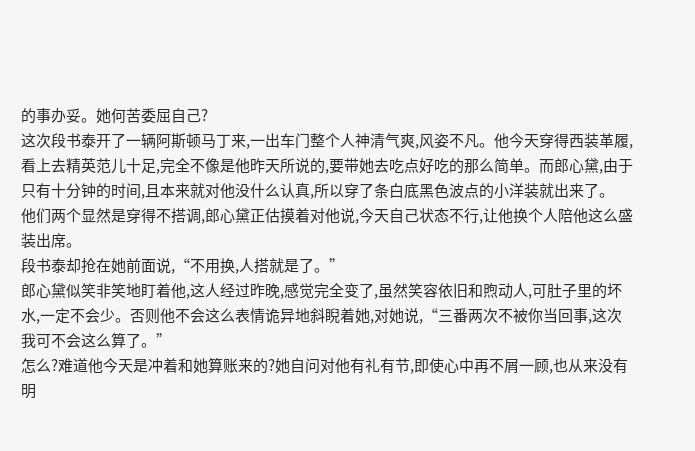的事办妥。她何苦委屈自己?
这次段书泰开了一辆阿斯顿马丁来,一出车门整个人神清气爽,风姿不凡。他今天穿得西装革履,看上去精英范儿十足,完全不像是他昨天所说的,要带她去吃点好吃的那么简单。而郎心黛,由于只有十分钟的时间,且本来就对他没什么认真,所以穿了条白底黑色波点的小洋装就出来了。
他们两个显然是穿得不搭调,郎心黛正估摸着对他说,今天自己状态不行,让他换个人陪他这么盛装出席。
段书泰却抢在她前面说,“不用换,人搭就是了。”
郎心黛似笑非笑地盯着他,这人经过昨晚,感觉完全变了,虽然笑容依旧和煦动人,可肚子里的坏水,一定不会少。否则他不会这么表情诡异地斜睨着她,对她说,“三番两次不被你当回事,这次我可不会这么算了。”
怎么?难道他今天是冲着和她算账来的?她自问对他有礼有节,即使心中再不屑一顾,也从来没有明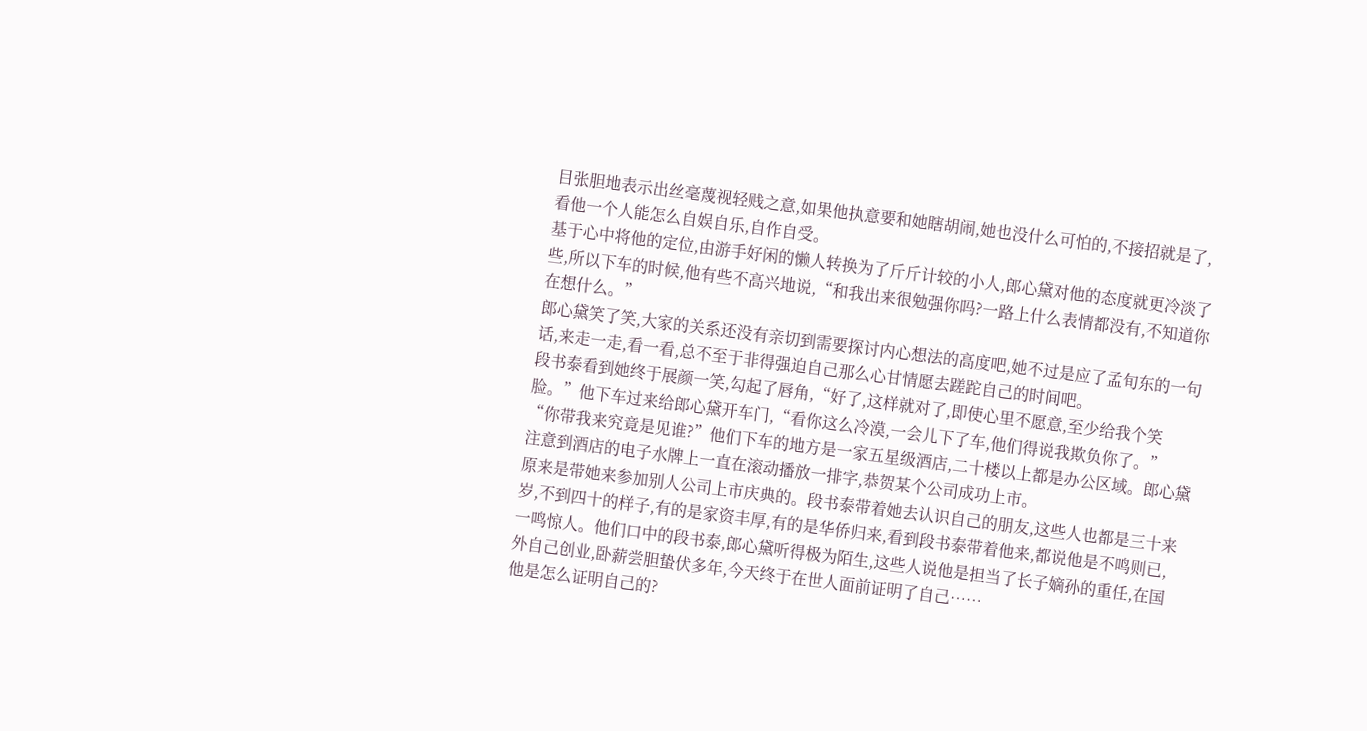目张胆地表示出丝毫蔑视轻贱之意,如果他执意要和她瞎胡闹,她也没什么可怕的,不接招就是了,看他一个人能怎么自娱自乐,自作自受。
基于心中将他的定位,由游手好闲的懒人转换为了斤斤计较的小人,郎心黛对他的态度就更冷淡了些,所以下车的时候,他有些不高兴地说,“和我出来很勉强你吗?一路上什么表情都没有,不知道你在想什么。”
郎心黛笑了笑,大家的关系还没有亲切到需要探讨内心想法的高度吧,她不过是应了孟旬东的一句话,来走一走,看一看,总不至于非得强迫自己那么心甘情愿去蹉跎自己的时间吧。
段书泰看到她终于展颜一笑,勾起了唇角,“好了,这样就对了,即使心里不愿意,至少给我个笑脸。”他下车过来给郎心黛开车门,“看你这么冷漠,一会儿下了车,他们得说我欺负你了。”
“你带我来究竟是见谁?”他们下车的地方是一家五星级酒店,二十楼以上都是办公区域。郎心黛注意到酒店的电子水牌上一直在滚动播放一排字,恭贺某个公司成功上市。
原来是带她来参加别人公司上市庆典的。段书泰带着她去认识自己的朋友,这些人也都是三十来岁,不到四十的样子,有的是家资丰厚,有的是华侨归来,看到段书泰带着他来,都说他是不鸣则已,一鸣惊人。他们口中的段书泰,郎心黛听得极为陌生,这些人说他是担当了长子嫡孙的重任,在国外自己创业,卧薪尝胆蛰伏多年,今天终于在世人面前证明了自己……
他是怎么证明自己的?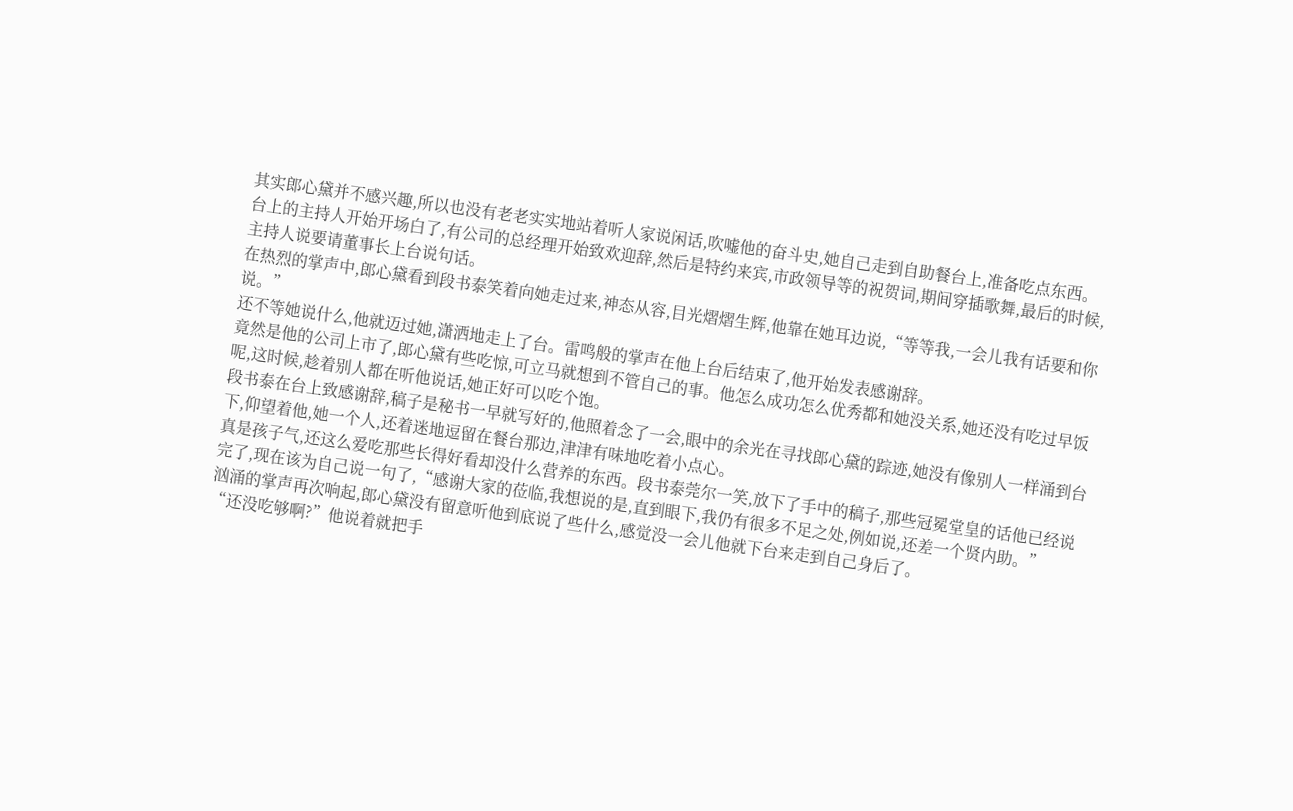其实郎心黛并不感兴趣,所以也没有老老实实地站着听人家说闲话,吹嘘他的奋斗史,她自己走到自助餐台上,准备吃点东西。
台上的主持人开始开场白了,有公司的总经理开始致欢迎辞,然后是特约来宾,市政领导等的祝贺词,期间穿插歌舞,最后的时候,主持人说要请董事长上台说句话。
在热烈的掌声中,郎心黛看到段书泰笑着向她走过来,神态从容,目光熠熠生辉,他靠在她耳边说,“等等我,一会儿我有话要和你说。”
还不等她说什么,他就迈过她,潇洒地走上了台。雷鸣般的掌声在他上台后结束了,他开始发表感谢辞。
竟然是他的公司上市了,郎心黛有些吃惊,可立马就想到不管自己的事。他怎么成功怎么优秀都和她没关系,她还没有吃过早饭呢,这时候,趁着别人都在听他说话,她正好可以吃个饱。
段书泰在台上致感谢辞,稿子是秘书一早就写好的,他照着念了一会,眼中的余光在寻找郎心黛的踪迹,她没有像别人一样涌到台下,仰望着他,她一个人,还着迷地逗留在餐台那边,津津有味地吃着小点心。
真是孩子气,还这么爱吃那些长得好看却没什么营养的东西。段书泰莞尔一笑,放下了手中的稿子,那些冠冕堂皇的话他已经说完了,现在该为自己说一句了,“感谢大家的莅临,我想说的是,直到眼下,我仍有很多不足之处,例如说,还差一个贤内助。”
汹涌的掌声再次响起,郎心黛没有留意听他到底说了些什么,感觉没一会儿他就下台来走到自己身后了。
“还没吃够啊?”他说着就把手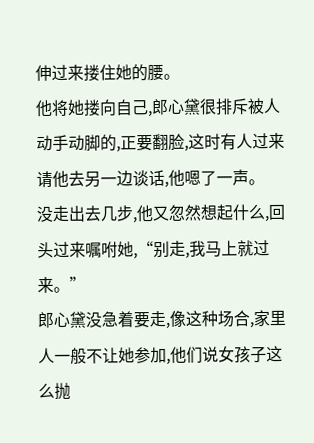伸过来搂住她的腰。
他将她搂向自己,郎心黛很排斥被人动手动脚的,正要翻脸,这时有人过来请他去另一边谈话,他嗯了一声。
没走出去几步,他又忽然想起什么,回头过来嘱咐她,“别走,我马上就过来。”
郎心黛没急着要走,像这种场合,家里人一般不让她参加,他们说女孩子这么抛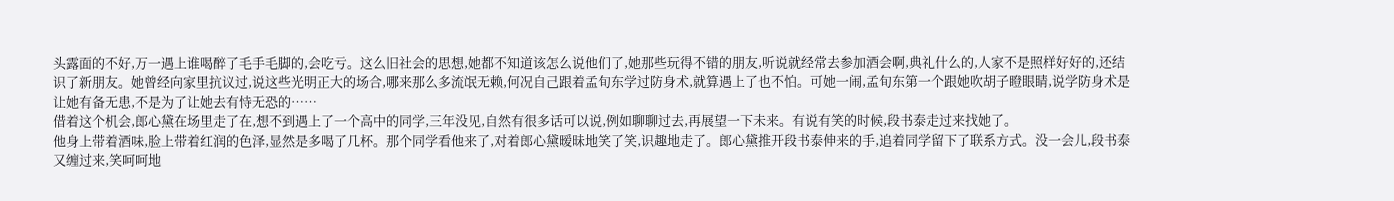头露面的不好,万一遇上谁喝醉了毛手毛脚的,会吃亏。这么旧社会的思想,她都不知道该怎么说他们了,她那些玩得不错的朋友,听说就经常去参加酒会啊,典礼什么的,人家不是照样好好的,还结识了新朋友。她曾经向家里抗议过,说这些光明正大的场合,哪来那么多流氓无赖,何况自己跟着孟旬东学过防身术,就算遇上了也不怕。可她一闹,孟旬东第一个跟她吹胡子瞪眼睛,说学防身术是让她有备无患,不是为了让她去有恃无恐的……
借着这个机会,郎心黛在场里走了在,想不到遇上了一个高中的同学,三年没见,自然有很多话可以说,例如聊聊过去,再展望一下未来。有说有笑的时候,段书泰走过来找她了。
他身上带着酒味,脸上带着红润的色泽,显然是多喝了几杯。那个同学看他来了,对着郎心黛暧昧地笑了笑,识趣地走了。郎心黛推开段书泰伸来的手,追着同学留下了联系方式。没一会儿,段书泰又缠过来,笑呵呵地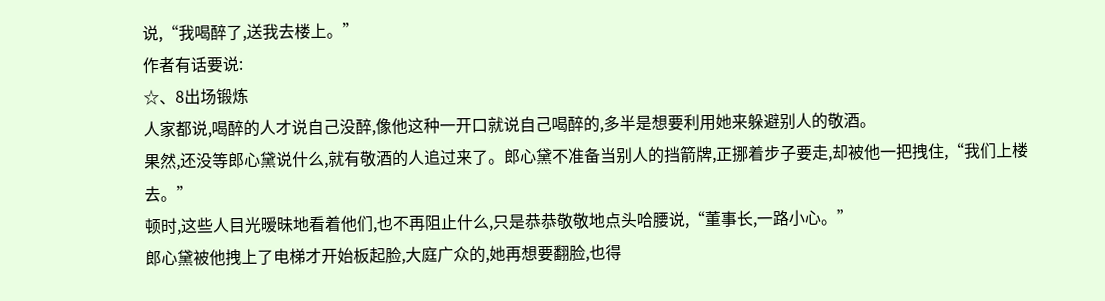说,“我喝醉了,送我去楼上。”
作者有话要说:
☆、8出场锻炼
人家都说,喝醉的人才说自己没醉,像他这种一开口就说自己喝醉的,多半是想要利用她来躲避别人的敬酒。
果然,还没等郎心黛说什么,就有敬酒的人追过来了。郎心黛不准备当别人的挡箭牌,正挪着步子要走,却被他一把拽住,“我们上楼去。”
顿时,这些人目光暧昧地看着他们,也不再阻止什么,只是恭恭敬敬地点头哈腰说,“董事长,一路小心。”
郎心黛被他拽上了电梯才开始板起脸,大庭广众的,她再想要翻脸,也得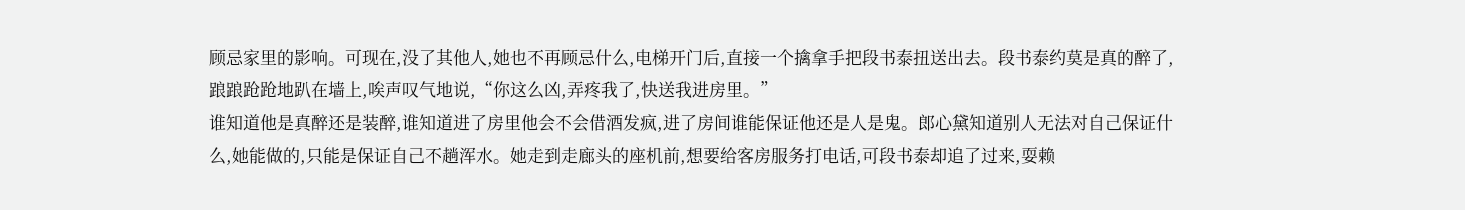顾忌家里的影响。可现在,没了其他人,她也不再顾忌什么,电梯开门后,直接一个擒拿手把段书泰扭送出去。段书泰约莫是真的醉了,踉踉跄跄地趴在墙上,唉声叹气地说,“你这么凶,弄疼我了,快送我进房里。”
谁知道他是真醉还是装醉,谁知道进了房里他会不会借酒发疯,进了房间谁能保证他还是人是鬼。郎心黛知道别人无法对自己保证什么,她能做的,只能是保证自己不趟浑水。她走到走廊头的座机前,想要给客房服务打电话,可段书泰却追了过来,耍赖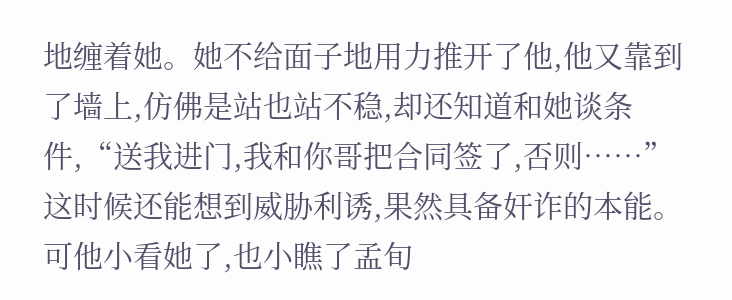地缠着她。她不给面子地用力推开了他,他又靠到了墙上,仿佛是站也站不稳,却还知道和她谈条件,“送我进门,我和你哥把合同签了,否则……”
这时候还能想到威胁利诱,果然具备奸诈的本能。可他小看她了,也小瞧了孟旬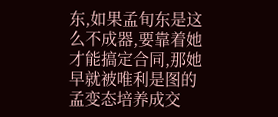东,如果孟旬东是这么不成器,要靠着她才能搞定合同,那她早就被唯利是图的孟变态培养成交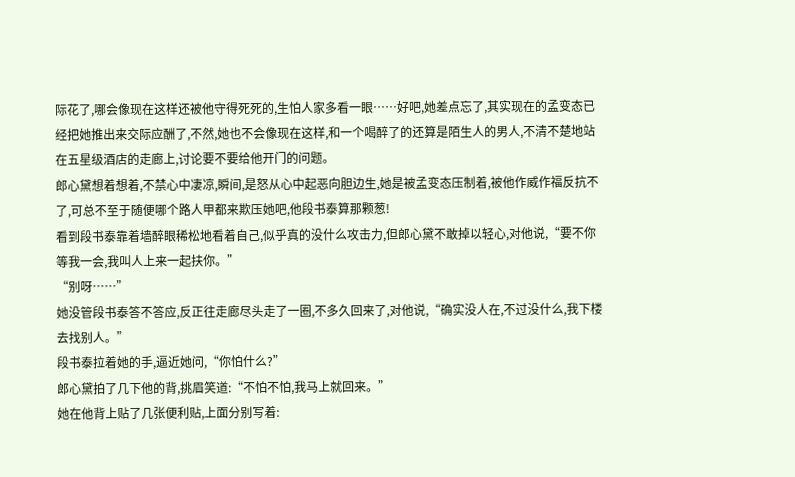际花了,哪会像现在这样还被他守得死死的,生怕人家多看一眼……好吧,她差点忘了,其实现在的孟变态已经把她推出来交际应酬了,不然,她也不会像现在这样,和一个喝醉了的还算是陌生人的男人,不清不楚地站在五星级酒店的走廊上,讨论要不要给他开门的问题。
郎心黛想着想着,不禁心中凄凉,瞬间,是怒从心中起恶向胆边生,她是被孟变态压制着,被他作威作福反抗不了,可总不至于随便哪个路人甲都来欺压她吧,他段书泰算那颗葱!
看到段书泰靠着墙醉眼稀松地看着自己,似乎真的没什么攻击力,但郎心黛不敢掉以轻心,对他说,“要不你等我一会,我叫人上来一起扶你。”
“别呀……”
她没管段书泰答不答应,反正往走廊尽头走了一圈,不多久回来了,对他说,“确实没人在,不过没什么,我下楼去找别人。”
段书泰拉着她的手,逼近她问,“你怕什么?”
郎心黛拍了几下他的背,挑眉笑道:“不怕不怕,我马上就回来。”
她在他背上贴了几张便利贴,上面分别写着: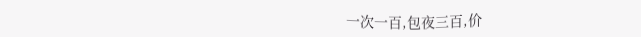一次一百,包夜三百,价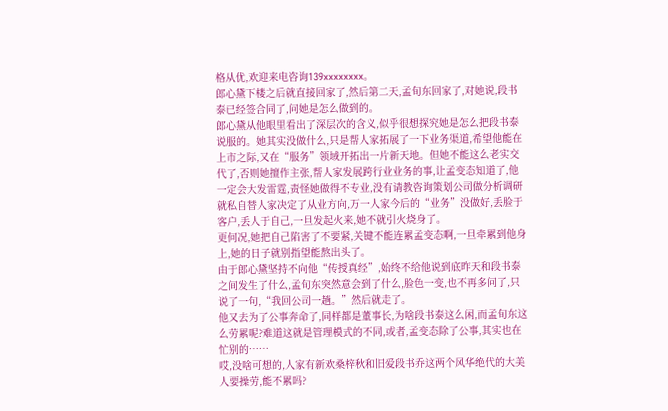格从优,欢迎来电咨询139xxxxxxxx。
郎心黛下楼之后就直接回家了,然后第二天,孟旬东回家了,对她说,段书泰已经签合同了,问她是怎么做到的。
郎心黛从他眼里看出了深层次的含义,似乎很想探究她是怎么把段书泰说服的。她其实没做什么,只是帮人家拓展了一下业务渠道,希望他能在上市之际,又在“服务”领域开拓出一片新天地。但她不能这么老实交代了,否则她擅作主张,帮人家发展跨行业业务的事,让孟变态知道了,他一定会大发雷霆,责怪她做得不专业,没有请教咨询策划公司做分析调研就私自替人家决定了从业方向,万一人家今后的“业务”没做好,丢脸于客户,丢人于自己,一旦发起火来,她不就引火烧身了。
更何况,她把自己陷害了不要紧,关键不能连累孟变态啊,一旦牵累到他身上,她的日子就别指望能熬出头了。
由于郎心黛坚持不向他“传授真经”,始终不给他说到底昨天和段书泰之间发生了什么,孟旬东突然意会到了什么,脸色一变,也不再多问了,只说了一句,“我回公司一趟。”然后就走了。
他又去为了公事奔命了,同样都是董事长,为啥段书泰这么闲,而孟旬东这么劳累呢?难道这就是管理模式的不同,或者,孟变态除了公事,其实也在忙别的……
哎,没啥可想的,人家有新欢桑梓秋和旧爱段书乔这两个风华绝代的大美人要操劳,能不累吗?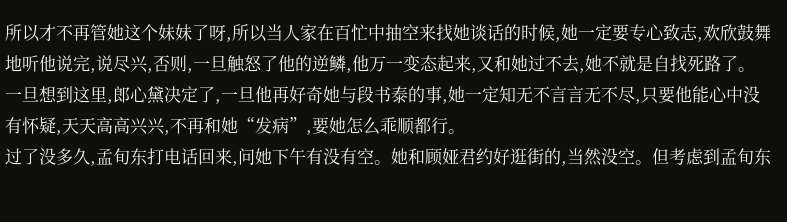所以才不再管她这个妹妹了呀,所以当人家在百忙中抽空来找她谈话的时候,她一定要专心致志,欢欣鼓舞地听他说完,说尽兴,否则,一旦触怒了他的逆鳞,他万一变态起来,又和她过不去,她不就是自找死路了。
一旦想到这里,郎心黛决定了,一旦他再好奇她与段书泰的事,她一定知无不言言无不尽,只要他能心中没有怀疑,天天高高兴兴,不再和她“发病”,要她怎么乖顺都行。
过了没多久,孟旬东打电话回来,问她下午有没有空。她和顾娅君约好逛街的,当然没空。但考虑到孟旬东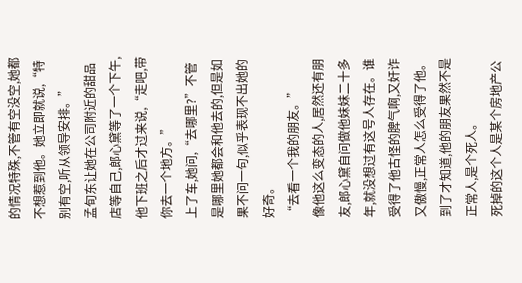的情况特殊,不管有空没空,她都不想惹到他。她立即就说,“特别有空,听从领导安排。”
孟旬东让她在公司附近的甜品店等自己,郎心黛等了一个下午,他下班之后才过来说,“走吧,带你去一个地方。”
上了车,她问,“去哪里?”不管是哪里她都会和他去的,但是如果不问一句,似乎表现不出她的好奇。
“去看一个我的朋友。”
像他这么变态的人,居然还有朋友,郎心黛自问做他妹妹二十多年,就没想过有这号人存在。谁受得了他古怪的脾气啊,又奸诈又傲慢,正常人怎么受得了他。
到了才知道,他的朋友果然不是正常人,是个死人。
死掉的这个人是某个房地产公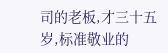司的老板,才三十五岁,标准敬业的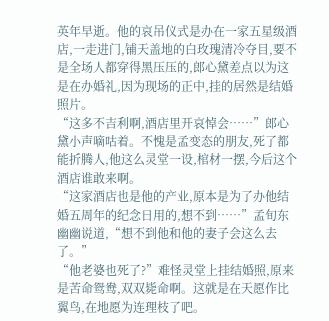英年早逝。他的哀吊仪式是办在一家五星级酒店,一走进门,铺天盖地的白玫瑰清冷夺目,要不是全场人都穿得黑压压的,郎心黛差点以为这是在办婚礼,因为现场的正中,挂的居然是结婚照片。
“这多不吉利啊,酒店里开哀悼会……”郎心黛小声嘀咕着。不愧是孟变态的朋友,死了都能折腾人,他这么灵堂一设,棺材一摆,今后这个酒店谁敢来啊。
“这家酒店也是他的产业,原本是为了办他结婚五周年的纪念日用的,想不到……”孟旬东幽幽说道,“想不到他和他的妻子会这么去了。”
“他老婆也死了?”难怪灵堂上挂结婚照,原来是苦命鸳鸯,双双毙命啊。这就是在天愿作比翼鸟,在地愿为连理枝了吧。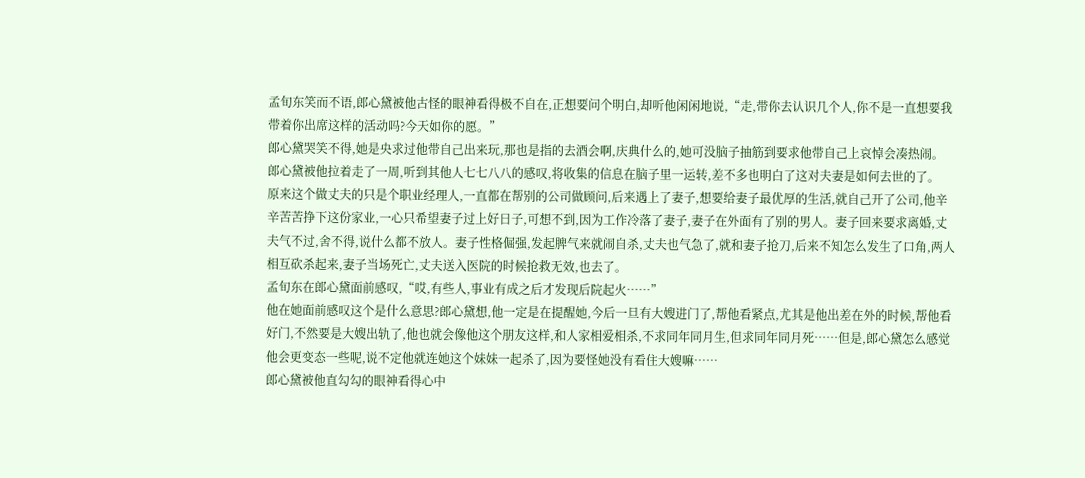孟旬东笑而不语,郎心黛被他古怪的眼神看得极不自在,正想要问个明白,却听他闲闲地说,“走,带你去认识几个人,你不是一直想要我带着你出席这样的活动吗?今天如你的愿。”
郎心黛哭笑不得,她是央求过他带自己出来玩,那也是指的去酒会啊,庆典什么的,她可没脑子抽筋到要求他带自己上哀悼会凑热闹。
郎心黛被他拉着走了一周,听到其他人七七八八的感叹,将收集的信息在脑子里一运转,差不多也明白了这对夫妻是如何去世的了。
原来这个做丈夫的只是个职业经理人,一直都在帮别的公司做顾问,后来遇上了妻子,想要给妻子最优厚的生活,就自己开了公司,他辛辛苦苦挣下这份家业,一心只希望妻子过上好日子,可想不到,因为工作冷落了妻子,妻子在外面有了别的男人。妻子回来要求离婚,丈夫气不过,舍不得,说什么都不放人。妻子性格倔强,发起脾气来就闹自杀,丈夫也气急了,就和妻子抢刀,后来不知怎么发生了口角,两人相互砍杀起来,妻子当场死亡,丈夫送入医院的时候抢救无效,也去了。
孟旬东在郎心黛面前感叹,“哎,有些人,事业有成之后才发现后院起火……”
他在她面前感叹这个是什么意思?郎心黛想,他一定是在提醒她,今后一旦有大嫂进门了,帮他看紧点,尤其是他出差在外的时候,帮他看好门,不然要是大嫂出轨了,他也就会像他这个朋友这样,和人家相爱相杀,不求同年同月生,但求同年同月死……但是,郎心黛怎么感觉他会更变态一些呢,说不定他就连她这个妹妹一起杀了,因为要怪她没有看住大嫂嘛……
郎心黛被他直勾勾的眼神看得心中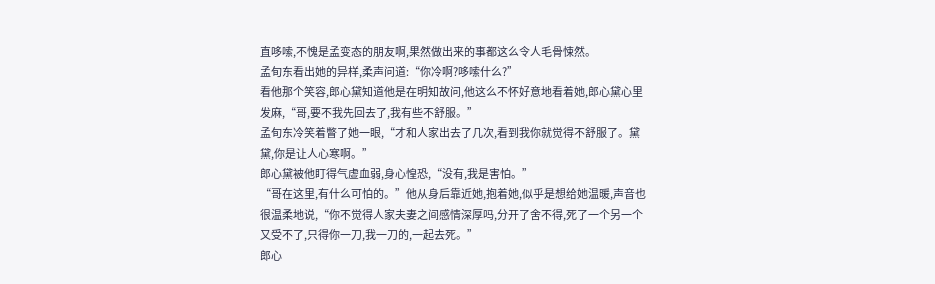直哆嗦,不愧是孟变态的朋友啊,果然做出来的事都这么令人毛骨悚然。
孟旬东看出她的异样,柔声问道:“你冷啊?哆嗦什么?”
看他那个笑容,郎心黛知道他是在明知故问,他这么不怀好意地看着她,郎心黛心里发麻,“哥,要不我先回去了,我有些不舒服。”
孟旬东冷笑着瞥了她一眼,“才和人家出去了几次,看到我你就觉得不舒服了。黛黛,你是让人心寒啊。”
郎心黛被他盯得气虚血弱,身心惶恐,“没有,我是害怕。”
“哥在这里,有什么可怕的。”他从身后靠近她,抱着她,似乎是想给她温暖,声音也很温柔地说,“你不觉得人家夫妻之间感情深厚吗,分开了舍不得,死了一个另一个又受不了,只得你一刀,我一刀的,一起去死。”
郎心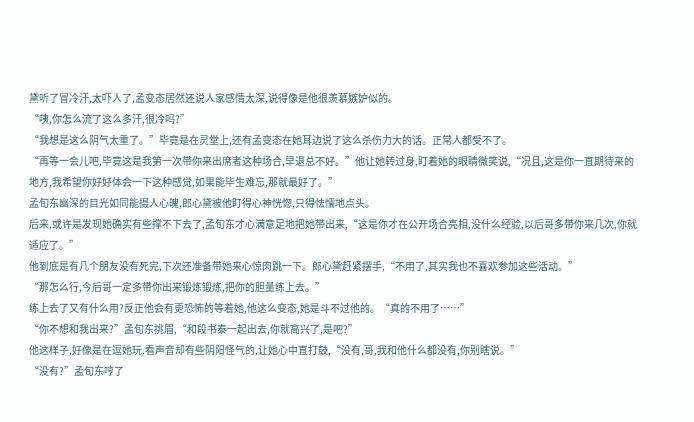黛听了冒冷汗,太吓人了,孟变态居然还说人家感情太深,说得像是他很羡慕嫉妒似的。
“咦,你怎么流了这么多汗,很冷吗?”
“我想是这么阴气太重了。”毕竟是在灵堂上,还有孟变态在她耳边说了这么杀伤力大的话。正常人都受不了。
“再等一会儿吧,毕竟这是我第一次带你来出席者这种场合,早退总不好。”他让她转过身,盯着她的眼睛微笑说,“况且,这是你一直期待来的地方,我希望你好好体会一下这种感觉,如果能毕生难忘,那就最好了。”
孟旬东幽深的目光如同能摄人心魄,郎心黛被他盯得心神恍惚,只得怯懦地点头。
后来,或许是发现她确实有些撑不下去了,孟旬东才心满意足地把她带出来,“这是你才在公开场合亮相,没什么经验,以后哥多带你来几次,你就适应了。”
他到底是有几个朋友没有死完,下次还准备带她来心惊肉跳一下。郎心黛赶紧摆手,“不用了,其实我也不喜欢参加这些活动。”
“那怎么行,今后哥一定多带你出来锻炼锻炼,把你的胆量练上去。”
练上去了又有什么用?反正他会有更恐怖的等着她,他这么变态,她是斗不过他的。“真的不用了……”
“你不想和我出来?”孟旬东挑眉,“和段书泰一起出去,你就高兴了,是吧?”
他这样子,好像是在逗她玩,看声音却有些阴阳怪气的,让她心中直打鼓,“没有,哥,我和他什么都没有,你别瞎说。”
“没有?”孟旬东哼了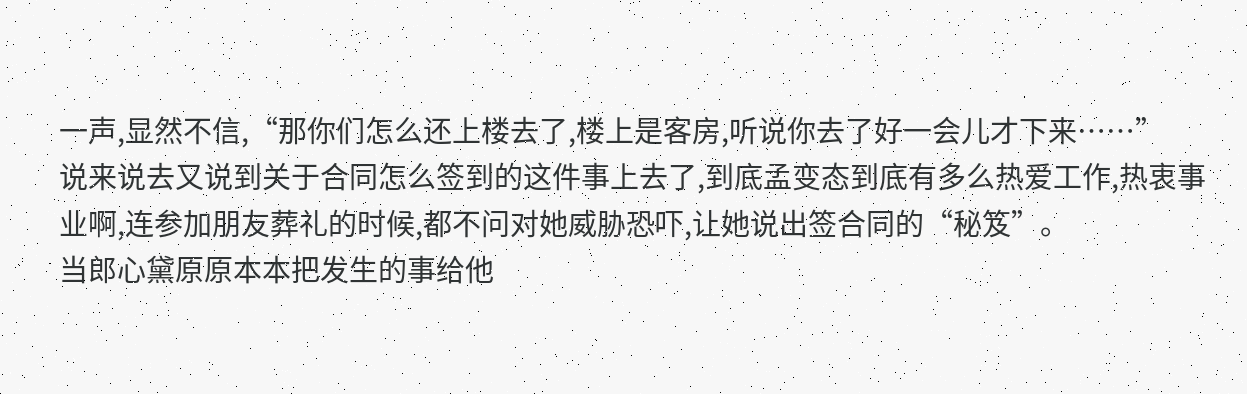一声,显然不信,“那你们怎么还上楼去了,楼上是客房,听说你去了好一会儿才下来……”
说来说去又说到关于合同怎么签到的这件事上去了,到底孟变态到底有多么热爱工作,热衷事业啊,连参加朋友葬礼的时候,都不问对她威胁恐吓,让她说出签合同的“秘笈”。
当郎心黛原原本本把发生的事给他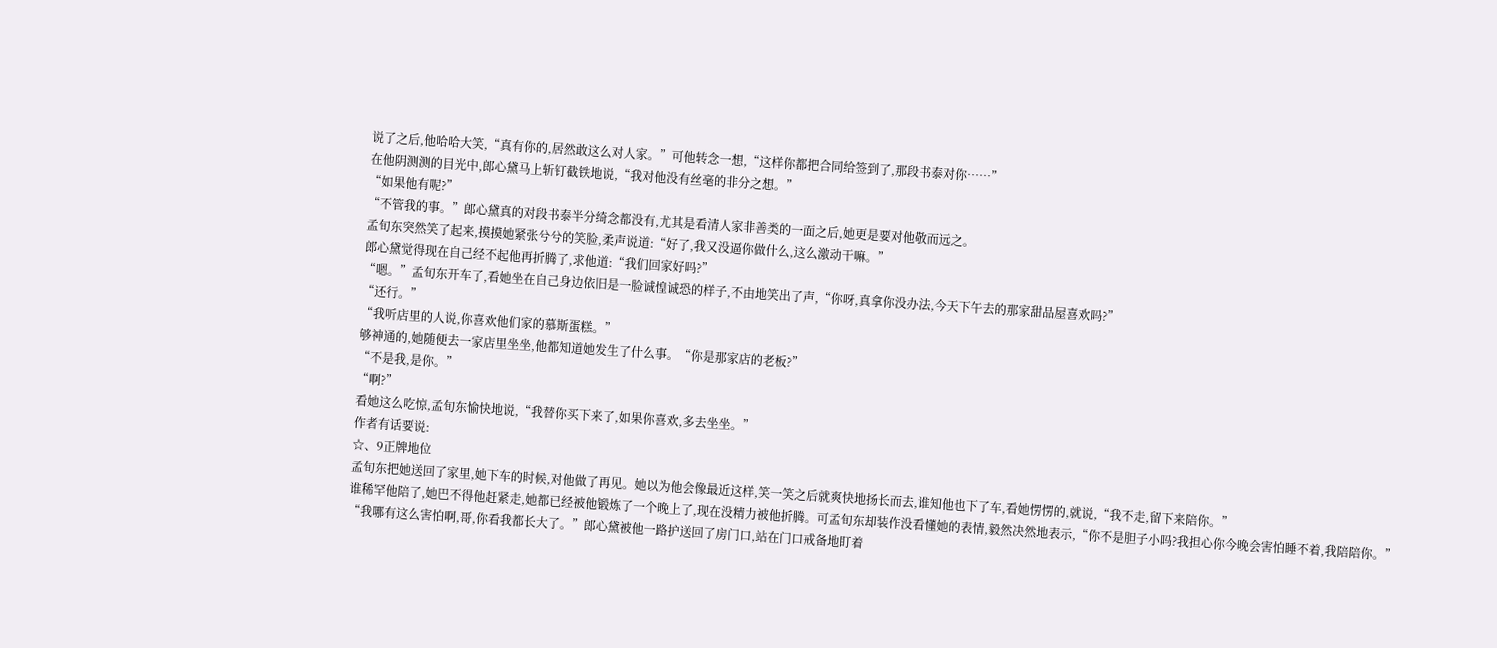说了之后,他哈哈大笑,“真有你的,居然敢这么对人家。”可他转念一想,“这样你都把合同给签到了,那段书泰对你……”
在他阴测测的目光中,郎心黛马上斩钉截铁地说,“我对他没有丝毫的非分之想。”
“如果他有呢?”
“不管我的事。”郎心黛真的对段书泰半分绮念都没有,尤其是看清人家非善类的一面之后,她更是要对他敬而远之。
孟旬东突然笑了起来,摸摸她紧张兮兮的笑脸,柔声说道:“好了,我又没逼你做什么,这么激动干嘛。”
郎心黛觉得现在自己经不起他再折腾了,求他道:“我们回家好吗?”
“嗯。”孟旬东开车了,看她坐在自己身边依旧是一脸诚惶诚恐的样子,不由地笑出了声,“你呀,真拿你没办法,今天下午去的那家甜品屋喜欢吗?”
“还行。”
“我听店里的人说,你喜欢他们家的慕斯蛋糕。”
够神通的,她随便去一家店里坐坐,他都知道她发生了什么事。“你是那家店的老板?”
“不是我,是你。”
“啊?”
看她这么吃惊,孟旬东愉快地说,“我替你买下来了,如果你喜欢,多去坐坐。”
作者有话要说:
☆、9正牌地位
孟旬东把她送回了家里,她下车的时候,对他做了再见。她以为他会像最近这样,笑一笑之后就爽快地扬长而去,谁知他也下了车,看她愣愣的,就说,“我不走,留下来陪你。”
谁稀罕他陪了,她巴不得他赶紧走,她都已经被他锻炼了一个晚上了,现在没精力被他折腾。可孟旬东却装作没看懂她的表情,毅然决然地表示,“你不是胆子小吗?我担心你今晚会害怕睡不着,我陪陪你。”
“我哪有这么害怕啊,哥,你看我都长大了。”郎心黛被他一路护送回了房门口,站在门口戒备地盯着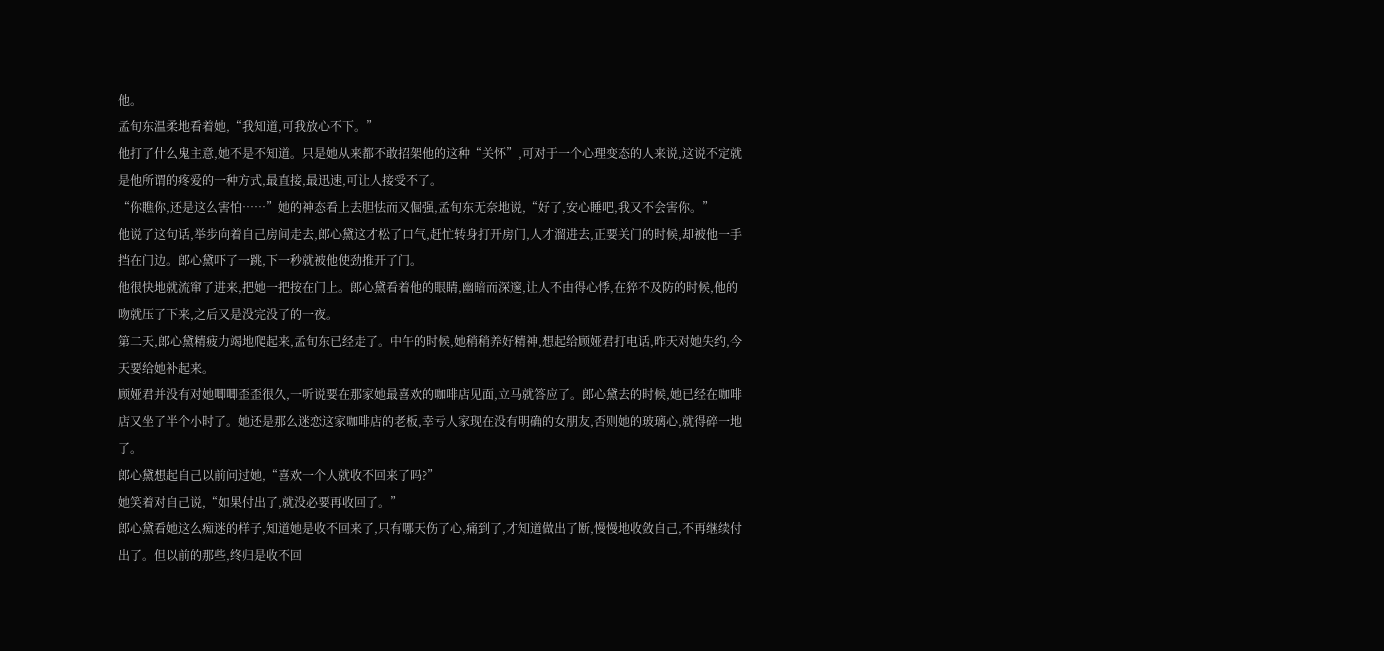他。
孟旬东温柔地看着她,“我知道,可我放心不下。”
他打了什么鬼主意,她不是不知道。只是她从来都不敢招架他的这种“关怀”,可对于一个心理变态的人来说,这说不定就是他所谓的疼爱的一种方式,最直接,最迅速,可让人接受不了。
“你瞧你,还是这么害怕……”她的神态看上去胆怯而又倔强,孟旬东无奈地说,“好了,安心睡吧,我又不会害你。”
他说了这句话,举步向着自己房间走去,郎心黛这才松了口气,赶忙转身打开房门,人才溜进去,正要关门的时候,却被他一手挡在门边。郎心黛吓了一跳,下一秒就被他使劲推开了门。
他很快地就流窜了进来,把她一把按在门上。郎心黛看着他的眼睛,幽暗而深邃,让人不由得心悸,在猝不及防的时候,他的吻就压了下来,之后又是没完没了的一夜。
第二天,郎心黛精疲力竭地爬起来,孟旬东已经走了。中午的时候,她稍稍养好精神,想起给顾娅君打电话,昨天对她失约,今天要给她补起来。
顾娅君并没有对她唧唧歪歪很久,一听说要在那家她最喜欢的咖啡店见面,立马就答应了。郎心黛去的时候,她已经在咖啡店又坐了半个小时了。她还是那么迷恋这家咖啡店的老板,幸亏人家现在没有明确的女朋友,否则她的玻璃心,就得碎一地了。
郎心黛想起自己以前问过她,“喜欢一个人就收不回来了吗?”
她笑着对自己说,“如果付出了,就没必要再收回了。”
郎心黛看她这么痴迷的样子,知道她是收不回来了,只有哪天伤了心,痛到了,才知道做出了断,慢慢地收敛自己,不再继续付出了。但以前的那些,终归是收不回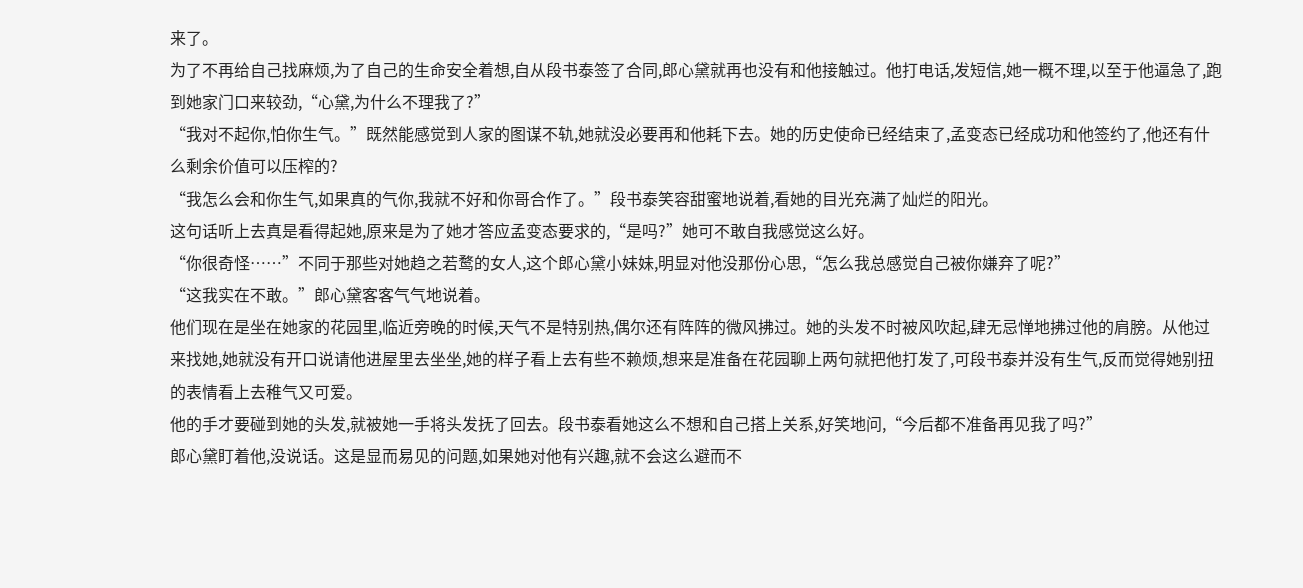来了。
为了不再给自己找麻烦,为了自己的生命安全着想,自从段书泰签了合同,郎心黛就再也没有和他接触过。他打电话,发短信,她一概不理,以至于他逼急了,跑到她家门口来较劲,“心黛,为什么不理我了?”
“我对不起你,怕你生气。”既然能感觉到人家的图谋不轨,她就没必要再和他耗下去。她的历史使命已经结束了,孟变态已经成功和他签约了,他还有什么剩余价值可以压榨的?
“我怎么会和你生气,如果真的气你,我就不好和你哥合作了。”段书泰笑容甜蜜地说着,看她的目光充满了灿烂的阳光。
这句话听上去真是看得起她,原来是为了她才答应孟变态要求的,“是吗?”她可不敢自我感觉这么好。
“你很奇怪……”不同于那些对她趋之若鹜的女人,这个郎心黛小妹妹,明显对他没那份心思,“怎么我总感觉自己被你嫌弃了呢?”
“这我实在不敢。”郎心黛客客气气地说着。
他们现在是坐在她家的花园里,临近旁晚的时候,天气不是特别热,偶尔还有阵阵的微风拂过。她的头发不时被风吹起,肆无忌惮地拂过他的肩膀。从他过来找她,她就没有开口说请他进屋里去坐坐,她的样子看上去有些不赖烦,想来是准备在花园聊上两句就把他打发了,可段书泰并没有生气,反而觉得她别扭的表情看上去稚气又可爱。
他的手才要碰到她的头发,就被她一手将头发抚了回去。段书泰看她这么不想和自己搭上关系,好笑地问,“今后都不准备再见我了吗?”
郎心黛盯着他,没说话。这是显而易见的问题,如果她对他有兴趣,就不会这么避而不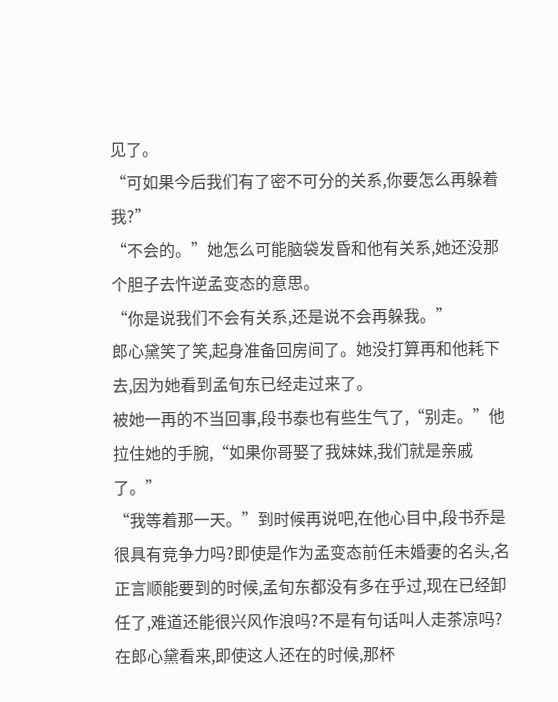见了。
“可如果今后我们有了密不可分的关系,你要怎么再躲着我?”
“不会的。”她怎么可能脑袋发昏和他有关系,她还没那个胆子去忤逆孟变态的意思。
“你是说我们不会有关系,还是说不会再躲我。”
郎心黛笑了笑,起身准备回房间了。她没打算再和他耗下去,因为她看到孟旬东已经走过来了。
被她一再的不当回事,段书泰也有些生气了,“别走。”他拉住她的手腕,“如果你哥娶了我妹妹,我们就是亲戚了。”
“我等着那一天。”到时候再说吧,在他心目中,段书乔是很具有竞争力吗?即使是作为孟变态前任未婚妻的名头,名正言顺能要到的时候,孟旬东都没有多在乎过,现在已经卸任了,难道还能很兴风作浪吗?不是有句话叫人走茶凉吗?在郎心黛看来,即使这人还在的时候,那杯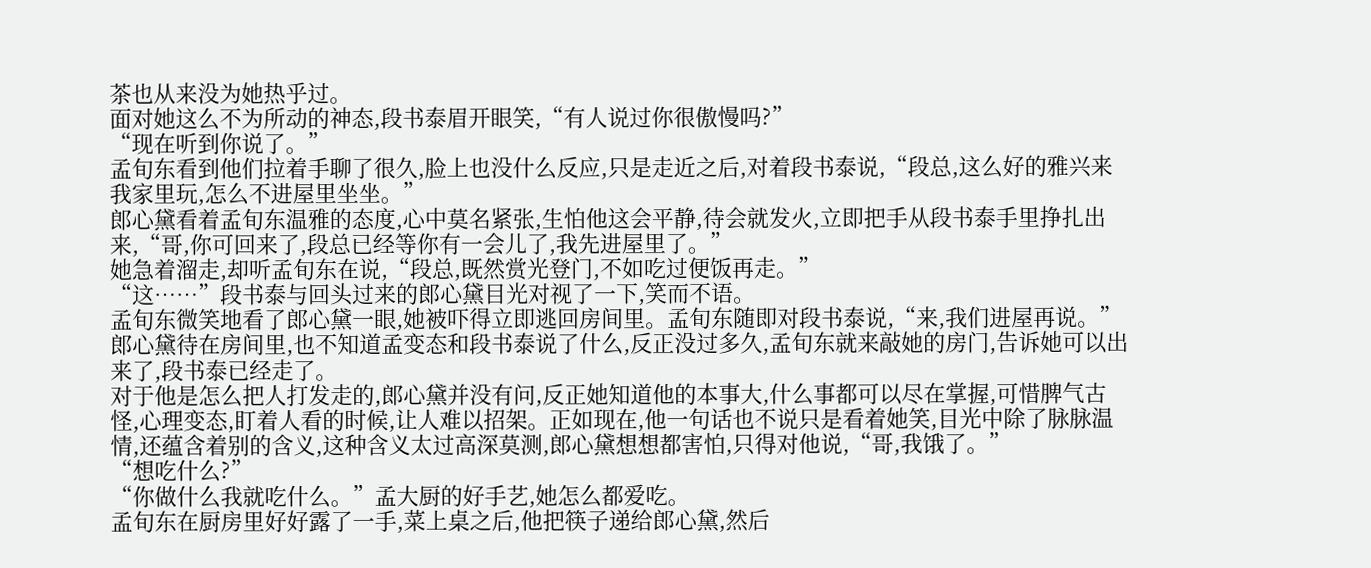茶也从来没为她热乎过。
面对她这么不为所动的神态,段书泰眉开眼笑,“有人说过你很傲慢吗?”
“现在听到你说了。”
孟旬东看到他们拉着手聊了很久,脸上也没什么反应,只是走近之后,对着段书泰说,“段总,这么好的雅兴来我家里玩,怎么不进屋里坐坐。”
郎心黛看着孟旬东温雅的态度,心中莫名紧张,生怕他这会平静,待会就发火,立即把手从段书泰手里挣扎出来,“哥,你可回来了,段总已经等你有一会儿了,我先进屋里了。”
她急着溜走,却听孟旬东在说,“段总,既然赏光登门,不如吃过便饭再走。”
“这……”段书泰与回头过来的郎心黛目光对视了一下,笑而不语。
孟旬东微笑地看了郎心黛一眼,她被吓得立即逃回房间里。孟旬东随即对段书泰说,“来,我们进屋再说。”
郎心黛待在房间里,也不知道孟变态和段书泰说了什么,反正没过多久,孟旬东就来敲她的房门,告诉她可以出来了,段书泰已经走了。
对于他是怎么把人打发走的,郎心黛并没有问,反正她知道他的本事大,什么事都可以尽在掌握,可惜脾气古怪,心理变态,盯着人看的时候,让人难以招架。正如现在,他一句话也不说只是看着她笑,目光中除了脉脉温情,还蕴含着别的含义,这种含义太过高深莫测,郎心黛想想都害怕,只得对他说,“哥,我饿了。”
“想吃什么?”
“你做什么我就吃什么。”孟大厨的好手艺,她怎么都爱吃。
孟旬东在厨房里好好露了一手,菜上桌之后,他把筷子递给郎心黛,然后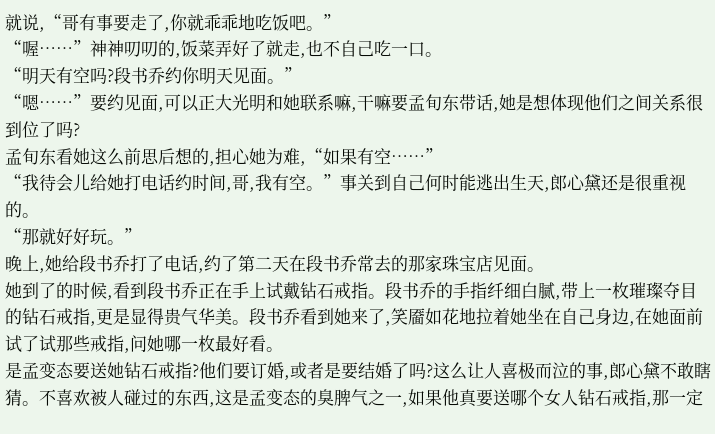就说,“哥有事要走了,你就乖乖地吃饭吧。”
“喔……”神神叨叨的,饭菜弄好了就走,也不自己吃一口。
“明天有空吗?段书乔约你明天见面。”
“嗯……”要约见面,可以正大光明和她联系嘛,干嘛要孟旬东带话,她是想体现他们之间关系很到位了吗?
孟旬东看她这么前思后想的,担心她为难,“如果有空……”
“我待会儿给她打电话约时间,哥,我有空。”事关到自己何时能逃出生天,郎心黛还是很重视的。
“那就好好玩。”
晚上,她给段书乔打了电话,约了第二天在段书乔常去的那家珠宝店见面。
她到了的时候,看到段书乔正在手上试戴钻石戒指。段书乔的手指纤细白腻,带上一枚璀璨夺目的钻石戒指,更是显得贵气华美。段书乔看到她来了,笑靥如花地拉着她坐在自己身边,在她面前试了试那些戒指,问她哪一枚最好看。
是孟变态要送她钻石戒指?他们要订婚,或者是要结婚了吗?这么让人喜极而泣的事,郎心黛不敢瞎猜。不喜欢被人碰过的东西,这是孟变态的臭脾气之一,如果他真要送哪个女人钻石戒指,那一定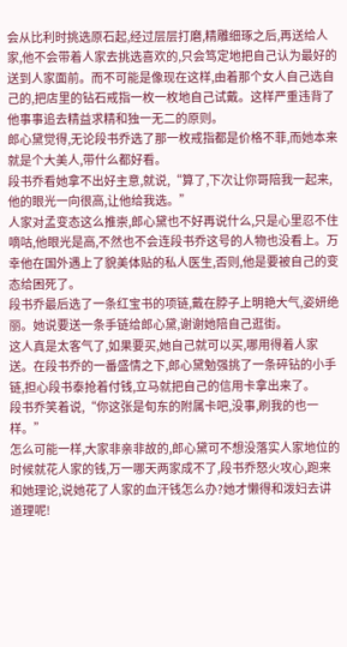会从比利时挑选原石起,经过层层打磨,精雕细琢之后,再送给人家,他不会带着人家去挑选喜欢的,只会笃定地把自己认为最好的送到人家面前。而不可能是像现在这样,由着那个女人自己选自己的,把店里的钻石戒指一枚一枚地自己试戴。这样严重违背了他事事追去精益求精和独一无二的原则。
郎心黛觉得,无论段书乔选了那一枚戒指都是价格不菲,而她本来就是个大美人,带什么都好看。
段书乔看她拿不出好主意,就说,“算了,下次让你哥陪我一起来,他的眼光一向很高,让他给我选。”
人家对孟变态这么推崇,郎心黛也不好再说什么,只是心里忍不住嘀咕,他眼光是高,不然也不会连段书乔这号的人物也没看上。万幸他在国外遇上了貌美体贴的私人医生,否则,他是要被自己的变态给困死了。
段书乔最后选了一条红宝书的项链,戴在脖子上明艳大气,姿妍绝丽。她说要送一条手链给郎心黛,谢谢她陪自己逛街。
这人真是太客气了,如果要买,她自己就可以买,哪用得着人家送。在段书乔的一番盛情之下,郎心黛勉强挑了一条碎钻的小手链,担心段书泰抢着付钱,立马就把自己的信用卡拿出来了。
段书乔笑着说,“你这张是旬东的附属卡吧,没事,刷我的也一样。”
怎么可能一样,大家非亲非故的,郎心黛可不想没落实人家地位的时候就花人家的钱,万一哪天两家成不了,段书乔怒火攻心,跑来和她理论,说她花了人家的血汗钱怎么办?她才懒得和泼妇去讲道理呢!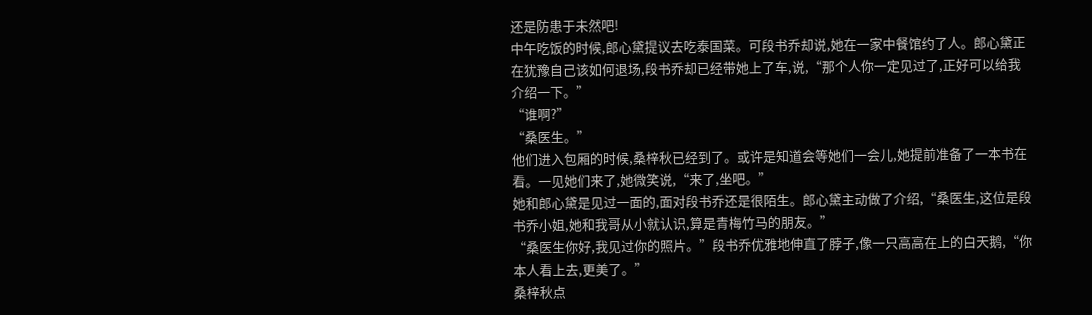还是防患于未然吧!
中午吃饭的时候,郎心黛提议去吃泰国菜。可段书乔却说,她在一家中餐馆约了人。郎心黛正在犹豫自己该如何退场,段书乔却已经带她上了车,说,“那个人你一定见过了,正好可以给我介绍一下。”
“谁啊?”
“桑医生。”
他们进入包厢的时候,桑梓秋已经到了。或许是知道会等她们一会儿,她提前准备了一本书在看。一见她们来了,她微笑说,“来了,坐吧。”
她和郎心黛是见过一面的,面对段书乔还是很陌生。郎心黛主动做了介绍,“桑医生,这位是段书乔小姐,她和我哥从小就认识,算是青梅竹马的朋友。”
“桑医生你好,我见过你的照片。”段书乔优雅地伸直了脖子,像一只高高在上的白天鹅,“你本人看上去,更美了。”
桑梓秋点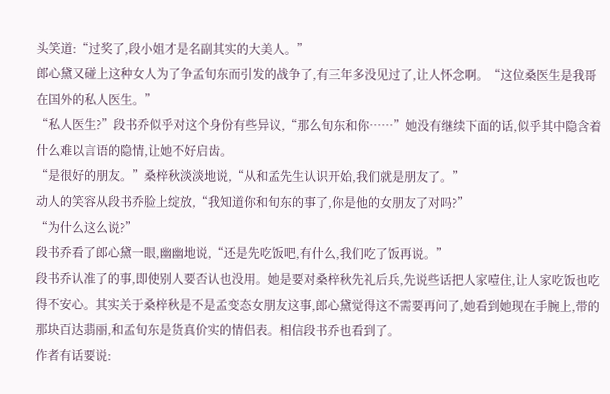头笑道:“过奖了,段小姐才是名副其实的大美人。”
郎心黛又碰上这种女人为了争孟旬东而引发的战争了,有三年多没见过了,让人怀念啊。“这位桑医生是我哥在国外的私人医生。”
“私人医生?”段书乔似乎对这个身份有些异议,“那么旬东和你……”她没有继续下面的话,似乎其中隐含着什么难以言语的隐情,让她不好启齿。
“是很好的朋友。”桑梓秋淡淡地说,“从和孟先生认识开始,我们就是朋友了。”
动人的笑容从段书乔脸上绽放,“我知道你和旬东的事了,你是他的女朋友了对吗?”
“为什么这么说?”
段书乔看了郎心黛一眼,幽幽地说,“还是先吃饭吧,有什么,我们吃了饭再说。”
段书乔认准了的事,即使别人要否认也没用。她是要对桑梓秋先礼后兵,先说些话把人家噎住,让人家吃饭也吃得不安心。其实关于桑梓秋是不是孟变态女朋友这事,郎心黛觉得这不需要再问了,她看到她现在手腕上,带的那块百达翡丽,和孟旬东是货真价实的情侣表。相信段书乔也看到了。
作者有话要说: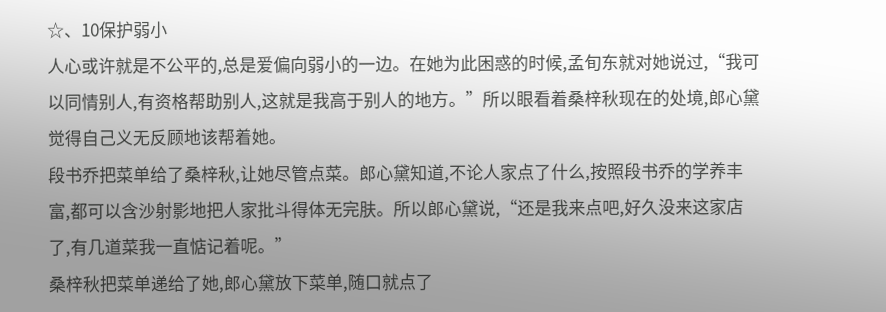☆、10保护弱小
人心或许就是不公平的,总是爱偏向弱小的一边。在她为此困惑的时候,孟旬东就对她说过,“我可以同情别人,有资格帮助别人,这就是我高于别人的地方。”所以眼看着桑梓秋现在的处境,郎心黛觉得自己义无反顾地该帮着她。
段书乔把菜单给了桑梓秋,让她尽管点菜。郎心黛知道,不论人家点了什么,按照段书乔的学养丰富,都可以含沙射影地把人家批斗得体无完肤。所以郎心黛说,“还是我来点吧,好久没来这家店了,有几道菜我一直惦记着呢。”
桑梓秋把菜单递给了她,郎心黛放下菜单,随口就点了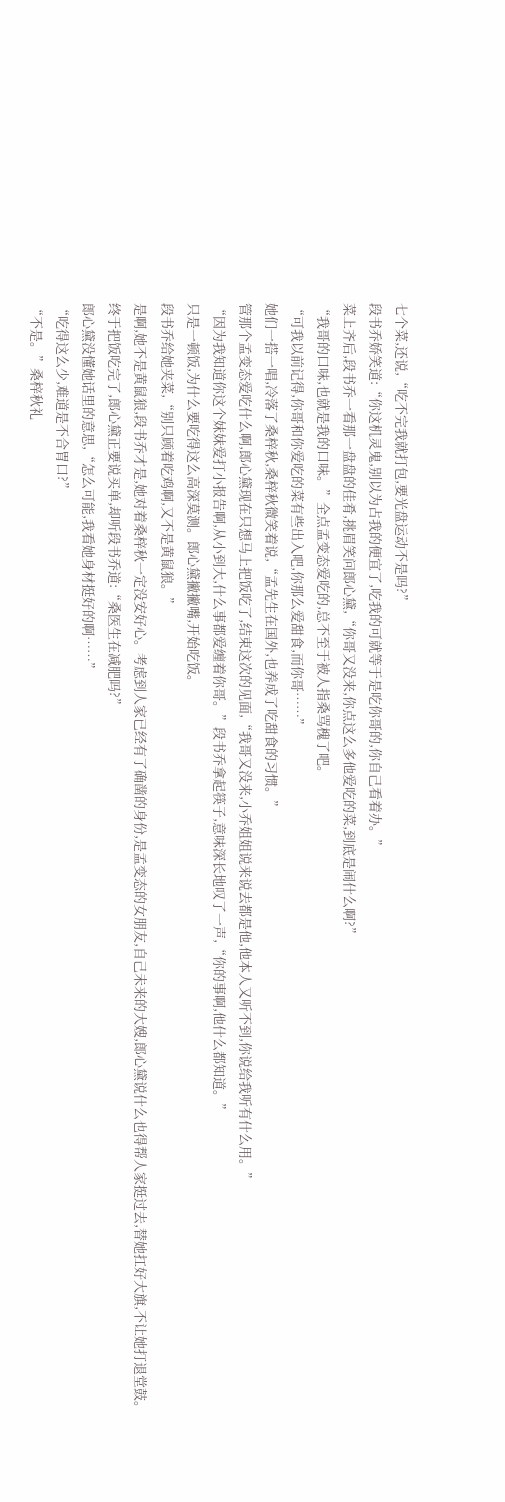七个菜,还说,“吃不完我就打包,要光盘运动不是吗?”
段书乔娇笑道:“你这机灵鬼,别以为占我的便宜了,吃我的可就等于是吃你哥的,你自己看着办。”
菜上齐后,段书乔一看那一盘盘的佳肴,挑眉笑问郎心黛,“你哥又没来,你点这么多他爱吃的菜,到底是闹什么啊?”
“我哥的口味,也就是我的口味。”全点孟变态爱吃的,总不至于被人指桑骂槐了吧。
“可我以前记得,你哥和你爱吃的菜有些出入吧,你那么爱甜食,而你哥……”
她们一搭一唱,冷落了桑梓秋,桑梓秋微笑着说,“孟先生在国外,也养成了吃甜食的习惯。”
管那个孟变态爱吃什么啊,郎心黛现在只想马上把饭吃了,结束这次的见面,“我哥又没来,小乔姐姐说来说去都是他,他本人又听不到,你说给我听有什么用。”
“因为我知道你这个妹妹爱打小报告啊,从小到大,什么事都爱缠着你哥。”段书乔拿起筷子,意味深长地叹了一声,“你的事啊,他什么都知道。”
只是一顿饭,为什么要吃得这么高深莫测。郎心黛撇撇嘴,开始吃饭。
段书乔给她夹菜,“别只顾着吃鸡啊,又不是黄鼠狼。”
是啊,她不是黄鼠狼,段书乔才是,她对着桑梓秋一定没安好心。考虑到人家已经有了确凿的身份,是孟变态的女朋友,自己未来的大嫂,郎心黛说什么也得帮人家挺过去,替她扛好大旗,不让她打退堂鼓。
终于把饭吃完了,郎心黛正要说买单,却听段书乔道:“桑医生在减肥吗?”
郎心黛没懂她话里的意思,“怎么可能,我看她身材挺好的啊……”
“吃得这么少,难道是不合胃口?”
“不是。”桑梓秋礼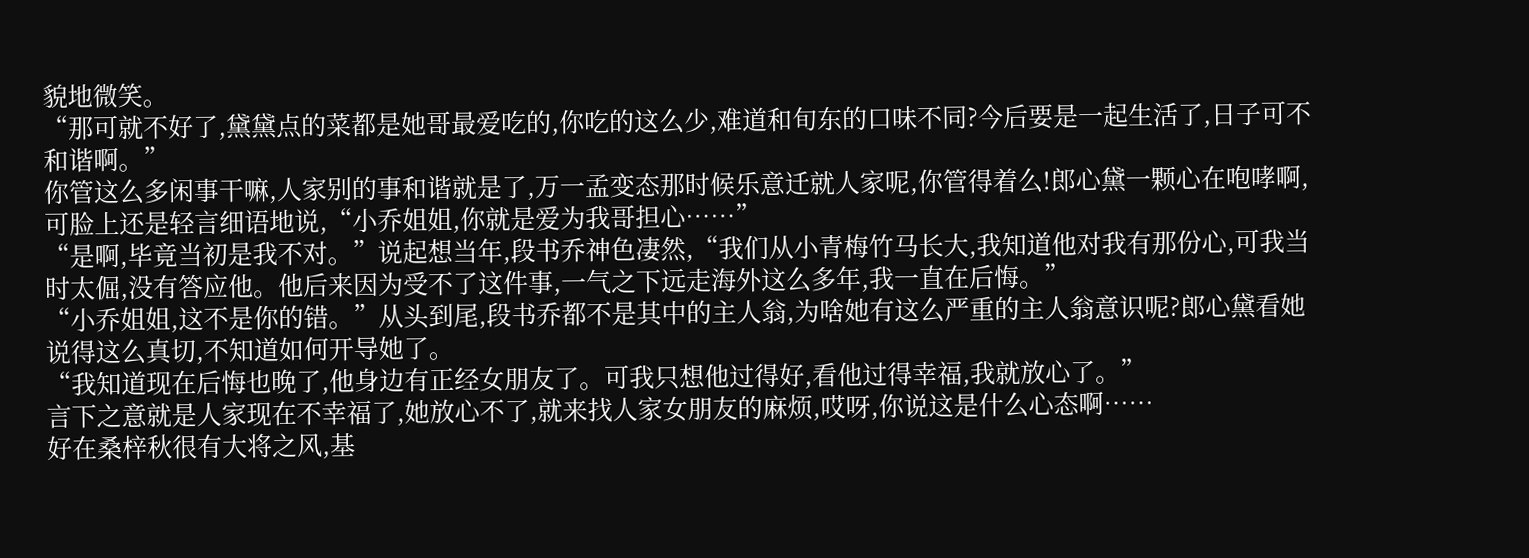貌地微笑。
“那可就不好了,黛黛点的菜都是她哥最爱吃的,你吃的这么少,难道和旬东的口味不同?今后要是一起生活了,日子可不和谐啊。”
你管这么多闲事干嘛,人家别的事和谐就是了,万一孟变态那时候乐意迁就人家呢,你管得着么!郎心黛一颗心在咆哮啊,可脸上还是轻言细语地说,“小乔姐姐,你就是爱为我哥担心……”
“是啊,毕竟当初是我不对。”说起想当年,段书乔神色凄然,“我们从小青梅竹马长大,我知道他对我有那份心,可我当时太倔,没有答应他。他后来因为受不了这件事,一气之下远走海外这么多年,我一直在后悔。”
“小乔姐姐,这不是你的错。”从头到尾,段书乔都不是其中的主人翁,为啥她有这么严重的主人翁意识呢?郎心黛看她说得这么真切,不知道如何开导她了。
“我知道现在后悔也晚了,他身边有正经女朋友了。可我只想他过得好,看他过得幸福,我就放心了。”
言下之意就是人家现在不幸福了,她放心不了,就来找人家女朋友的麻烦,哎呀,你说这是什么心态啊……
好在桑梓秋很有大将之风,基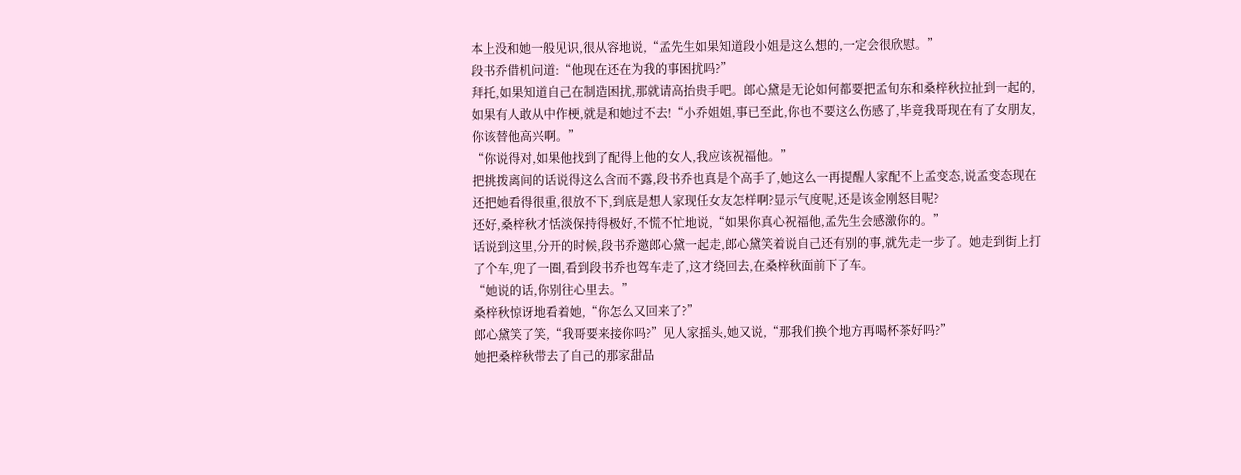本上没和她一般见识,很从容地说,“孟先生如果知道段小姐是这么想的,一定会很欣慰。”
段书乔借机问道:“他现在还在为我的事困扰吗?”
拜托,如果知道自己在制造困扰,那就请高抬贵手吧。郎心黛是无论如何都要把孟旬东和桑梓秋拉扯到一起的,如果有人敢从中作梗,就是和她过不去!“小乔姐姐,事已至此,你也不要这么伤感了,毕竟我哥现在有了女朋友,你该替他高兴啊。”
“你说得对,如果他找到了配得上他的女人,我应该祝福他。”
把挑拨离间的话说得这么含而不露,段书乔也真是个高手了,她这么一再提醒人家配不上孟变态,说孟变态现在还把她看得很重,很放不下,到底是想人家现任女友怎样啊?显示气度呢,还是该金刚怒目呢?
还好,桑梓秋才恬淡保持得极好,不慌不忙地说,“如果你真心祝福他,孟先生会感激你的。”
话说到这里,分开的时候,段书乔邀郎心黛一起走,郎心黛笑着说自己还有别的事,就先走一步了。她走到街上打了个车,兜了一圈,看到段书乔也驾车走了,这才绕回去,在桑梓秋面前下了车。
“她说的话,你别往心里去。”
桑梓秋惊讶地看着她,“你怎么又回来了?”
郎心黛笑了笑,“我哥要来接你吗?”见人家摇头,她又说,“那我们换个地方再喝杯茶好吗?”
她把桑梓秋带去了自己的那家甜品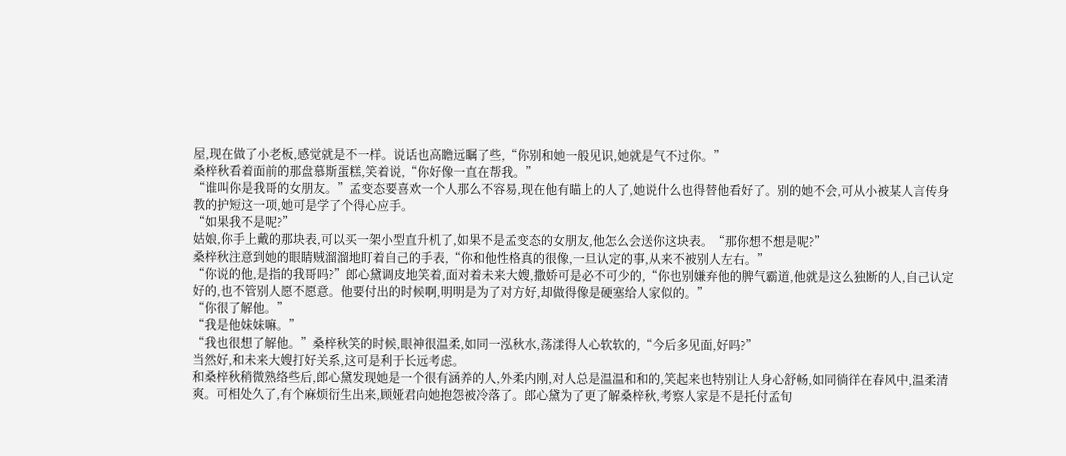屋,现在做了小老板,感觉就是不一样。说话也高瞻远瞩了些,“你别和她一般见识,她就是气不过你。”
桑梓秋看着面前的那盘慕斯蛋糕,笑着说,“你好像一直在帮我。”
“谁叫你是我哥的女朋友。”孟变态要喜欢一个人那么不容易,现在他有瞄上的人了,她说什么也得替他看好了。别的她不会,可从小被某人言传身教的护短这一项,她可是学了个得心应手。
“如果我不是呢?”
姑娘,你手上戴的那块表,可以买一架小型直升机了,如果不是孟变态的女朋友,他怎么会送你这块表。“那你想不想是呢?”
桑梓秋注意到她的眼睛贼溜溜地盯着自己的手表,“你和他性格真的很像,一旦认定的事,从来不被别人左右。”
“你说的他,是指的我哥吗?”郎心黛调皮地笑着,面对着未来大嫂,撒娇可是必不可少的,“你也别嫌弃他的脾气霸道,他就是这么独断的人,自己认定好的,也不管别人愿不愿意。他要付出的时候啊,明明是为了对方好,却做得像是硬塞给人家似的。”
“你很了解他。”
“我是他妹妹嘛。”
“我也很想了解他。”桑梓秋笑的时候,眼神很温柔,如同一泓秋水,荡漾得人心软软的,“今后多见面,好吗?”
当然好,和未来大嫂打好关系,这可是利于长远考虑。
和桑梓秋稍微熟络些后,郎心黛发现她是一个很有涵养的人,外柔内刚,对人总是温温和和的,笑起来也特别让人身心舒畅,如同徜徉在春风中,温柔清爽。可相处久了,有个麻烦衍生出来,顾娅君向她抱怨被冷落了。郎心黛为了更了解桑梓秋,考察人家是不是托付孟旬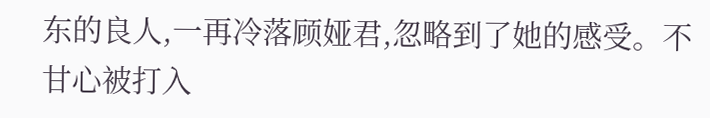东的良人,一再冷落顾娅君,忽略到了她的感受。不甘心被打入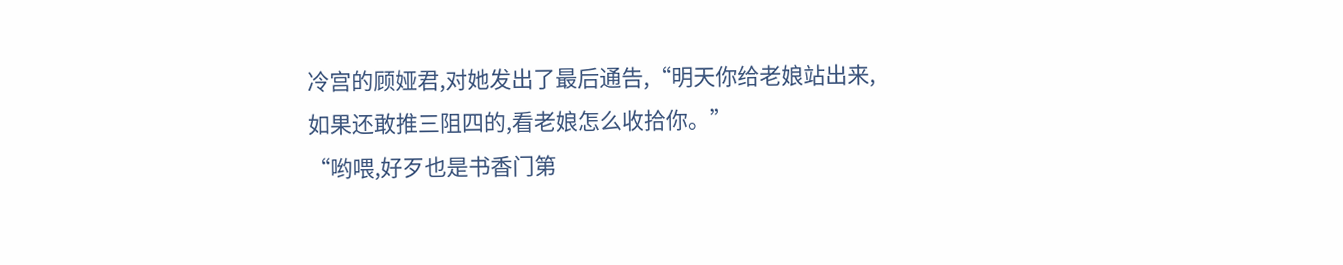冷宫的顾娅君,对她发出了最后通告,“明天你给老娘站出来,如果还敢推三阻四的,看老娘怎么收拾你。”
“哟喂,好歹也是书香门第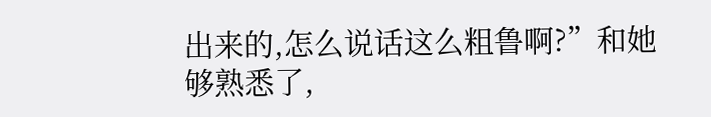出来的,怎么说话这么粗鲁啊?”和她够熟悉了,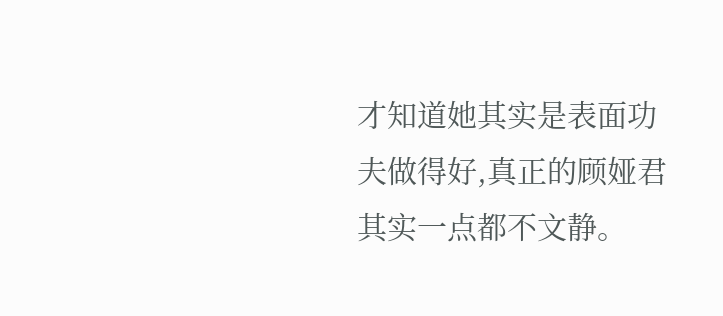才知道她其实是表面功夫做得好,真正的顾娅君其实一点都不文静。